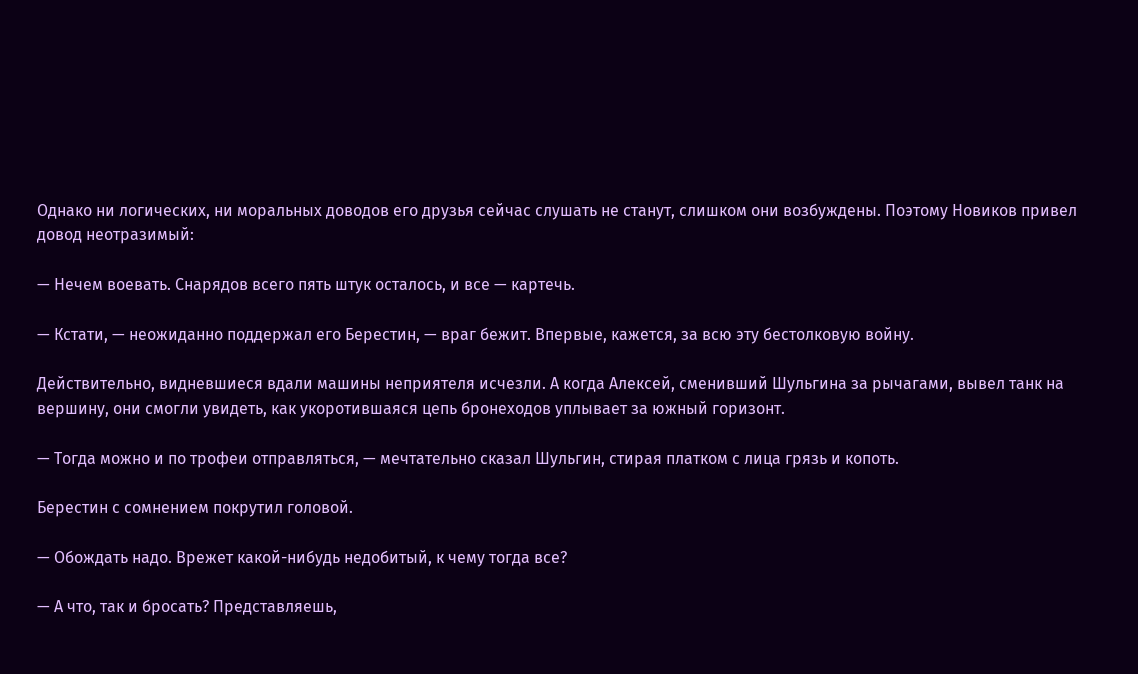Однако ни логических, ни моральных доводов его друзья сейчас слушать не станут, слишком они возбуждены. Поэтому Новиков привел довод неотразимый:

— Нечем воевать. Снарядов всего пять штук осталось, и все — картечь.

— Кстати, — неожиданно поддержал его Берестин, — враг бежит. Впервые, кажется, за всю эту бестолковую войну.

Действительно, видневшиеся вдали машины неприятеля исчезли. А когда Алексей, сменивший Шульгина за рычагами, вывел танк на вершину, они смогли увидеть, как укоротившаяся цепь бронеходов уплывает за южный горизонт.

— Тогда можно и по трофеи отправляться, — мечтательно сказал Шульгин, стирая платком с лица грязь и копоть.

Берестин с сомнением покрутил головой.

— Обождать надо. Врежет какой-нибудь недобитый, к чему тогда все?

— А что, так и бросать? Представляешь,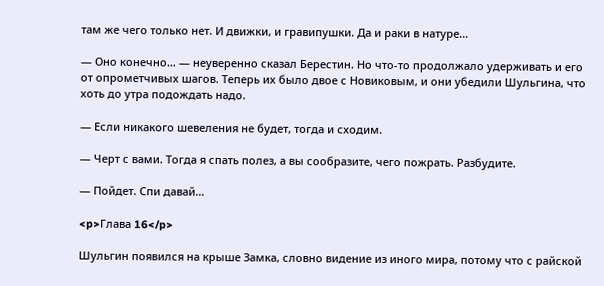там же чего только нет. И движки, и гравипушки. Да и раки в натуре…

— Оно конечно… — неуверенно сказал Берестин. Но что-то продолжало удерживать и его от опрометчивых шагов. Теперь их было двое с Новиковым, и они убедили Шульгина, что хоть до утра подождать надо.

— Если никакого шевеления не будет, тогда и сходим.

— Черт с вами. Тогда я спать полез, а вы сообразите, чего пожрать. Разбудите.

— Пойдет. Спи давай…

<p>Глава 16</p>

Шульгин появился на крыше Замка, словно видение из иного мира, потому что с райской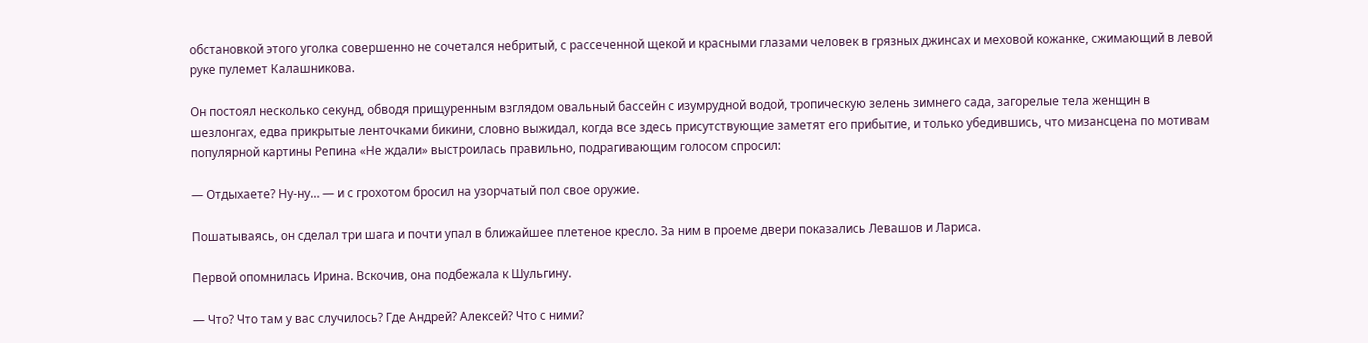обстановкой этого уголка совершенно не сочетался небритый, с рассеченной щекой и красными глазами человек в грязных джинсах и меховой кожанке, сжимающий в левой руке пулемет Калашникова.

Он постоял несколько секунд, обводя прищуренным взглядом овальный бассейн с изумрудной водой, тропическую зелень зимнего сада, загорелые тела женщин в шезлонгах, едва прикрытые ленточками бикини, словно выжидал, когда все здесь присутствующие заметят его прибытие, и только убедившись, что мизансцена по мотивам популярной картины Репина «Не ждали» выстроилась правильно, подрагивающим голосом спросил:

— Отдыхаете? Ну-ну… — и с грохотом бросил на узорчатый пол свое оружие.

Пошатываясь, он сделал три шага и почти упал в ближайшее плетеное кресло. За ним в проеме двери показались Левашов и Лариса.

Первой опомнилась Ирина. Вскочив, она подбежала к Шульгину.

— Что? Что там у вас случилось? Где Андрей? Алексей? Что с ними?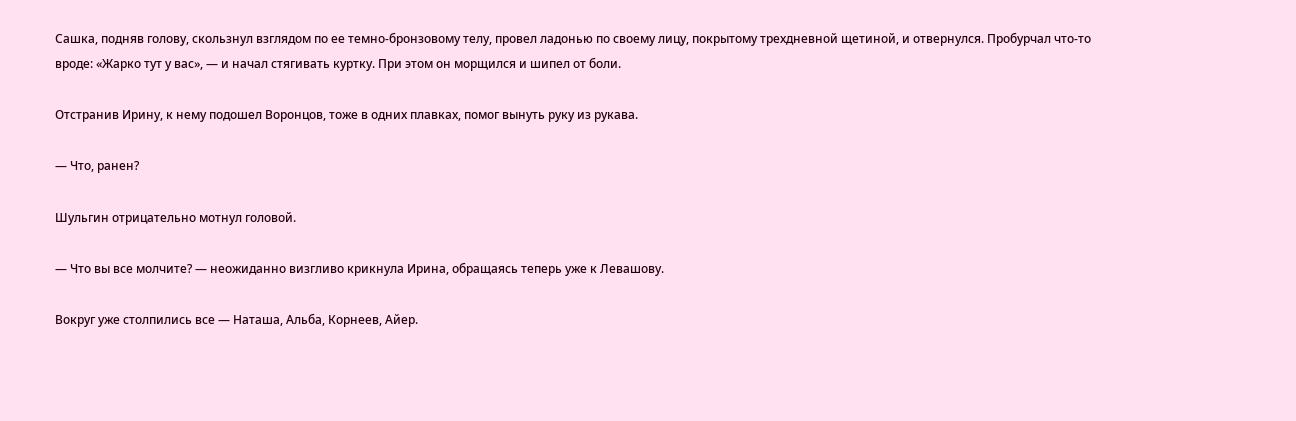Сашка, подняв голову, скользнул взглядом по ее темно-бронзовому телу, провел ладонью по своему лицу, покрытому трехдневной щетиной, и отвернулся. Пробурчал что-то вроде: «Жарко тут у вас», — и начал стягивать куртку. При этом он морщился и шипел от боли.

Отстранив Ирину, к нему подошел Воронцов, тоже в одних плавках, помог вынуть руку из рукава.

— Что, ранен?

Шульгин отрицательно мотнул головой.

— Что вы все молчите? — неожиданно визгливо крикнула Ирина, обращаясь теперь уже к Левашову.

Вокруг уже столпились все — Наташа, Альба, Корнеев, Айер.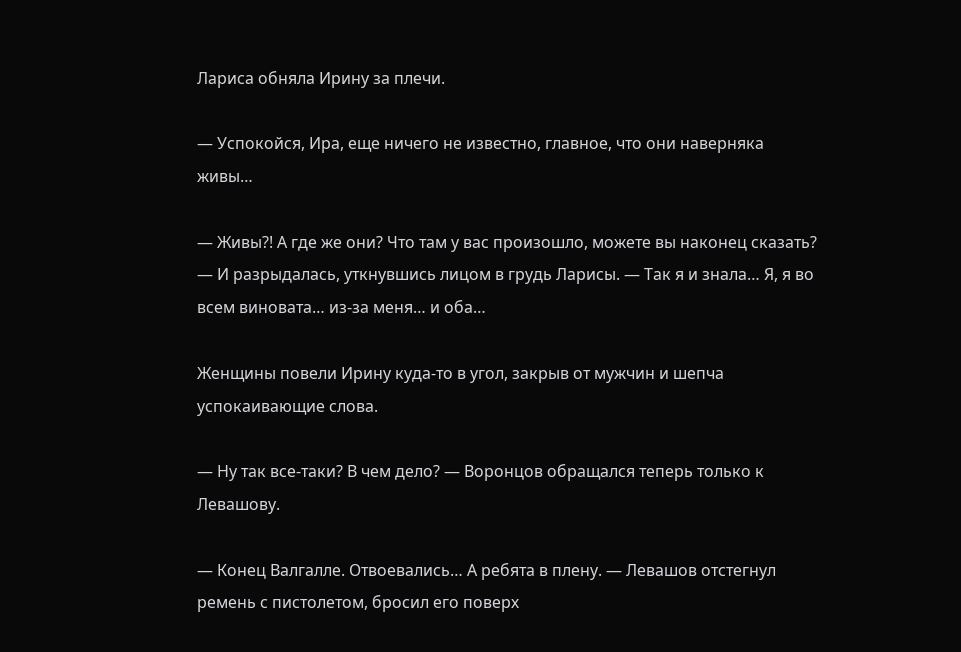Лариса обняла Ирину за плечи.

— Успокойся, Ира, еще ничего не известно, главное, что они наверняка живы…

— Живы?! А где же они? Что там у вас произошло, можете вы наконец сказать? — И разрыдалась, уткнувшись лицом в грудь Ларисы. — Так я и знала… Я, я во всем виновата… из-за меня… и оба…

Женщины повели Ирину куда-то в угол, закрыв от мужчин и шепча успокаивающие слова.

— Ну так все-таки? В чем дело? — Воронцов обращался теперь только к Левашову.

— Конец Валгалле. Отвоевались… А ребята в плену. — Левашов отстегнул ремень с пистолетом, бросил его поверх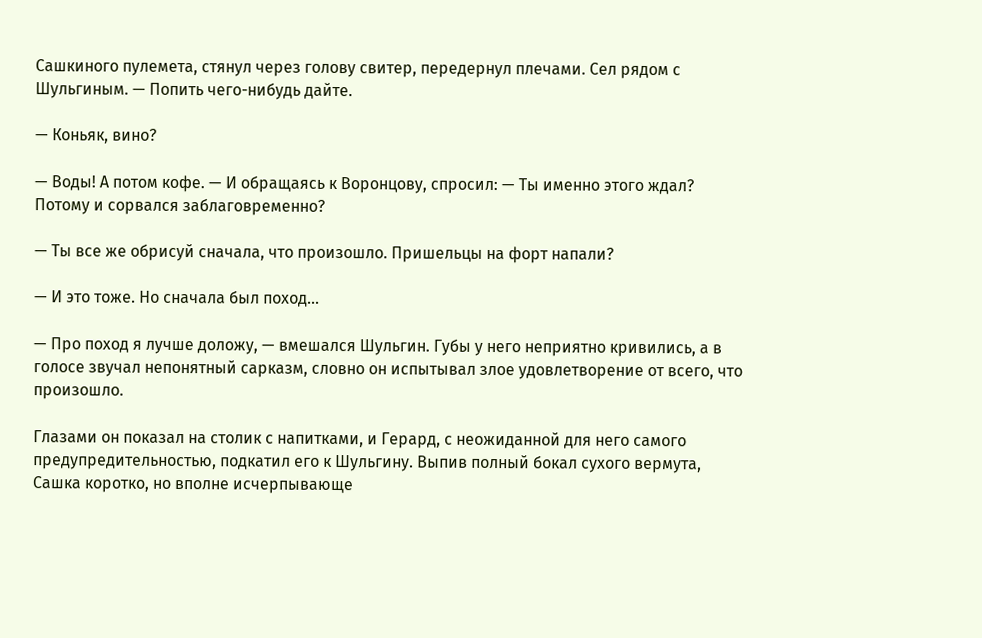Сашкиного пулемета, стянул через голову свитер, передернул плечами. Сел рядом с Шульгиным. — Попить чего-нибудь дайте.

— Коньяк, вино?

— Воды! А потом кофе. — И обращаясь к Воронцову, спросил: — Ты именно этого ждал? Потому и сорвался заблаговременно?

— Ты все же обрисуй сначала, что произошло. Пришельцы на форт напали?

— И это тоже. Но сначала был поход…

— Про поход я лучше доложу, — вмешался Шульгин. Губы у него неприятно кривились, а в голосе звучал непонятный сарказм, словно он испытывал злое удовлетворение от всего, что произошло.

Глазами он показал на столик с напитками, и Герард, с неожиданной для него самого предупредительностью, подкатил его к Шульгину. Выпив полный бокал сухого вермута, Сашка коротко, но вполне исчерпывающе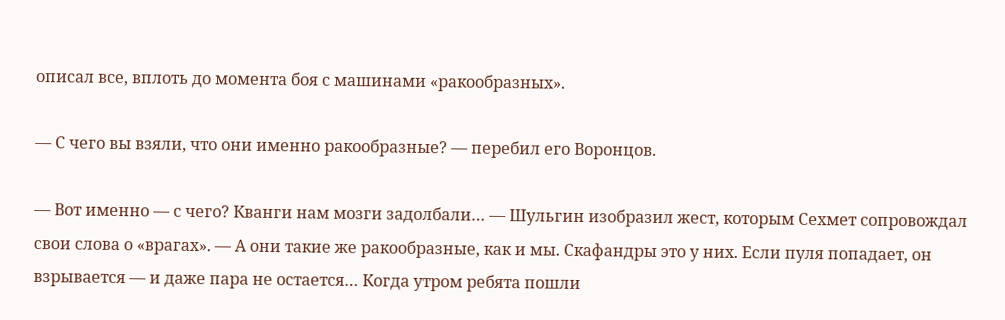описал все, вплоть до момента боя с машинами «ракообразных».

— С чего вы взяли, что они именно ракообразные? — перебил его Воронцов.

— Вот именно — с чего? Кванги нам мозги задолбали… — Шульгин изобразил жест, которым Сехмет сопровождал свои слова о «врагах». — А они такие же ракообразные, как и мы. Скафандры это у них. Если пуля попадает, он взрывается — и даже пара не остается… Когда утром ребята пошли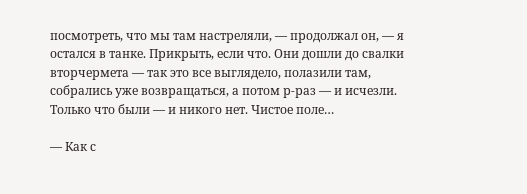посмотреть, что мы там настреляли, — продолжал он, — я остался в танке. Прикрыть, если что. Они дошли до свалки вторчермета — так это все выглядело, полазили там, собрались уже возвращаться, а потом р-раз — и исчезли. Только что были — и никого нет. Чистое поле…

— Как с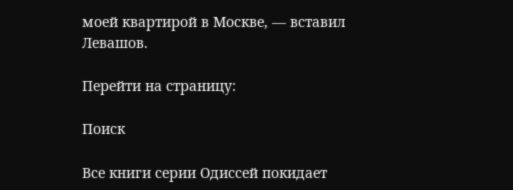моей квартирой в Москве, — вставил Левашов.

Перейти на страницу:

Поиск

Все книги серии Одиссей покидает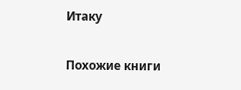Итаку

Похожие книги